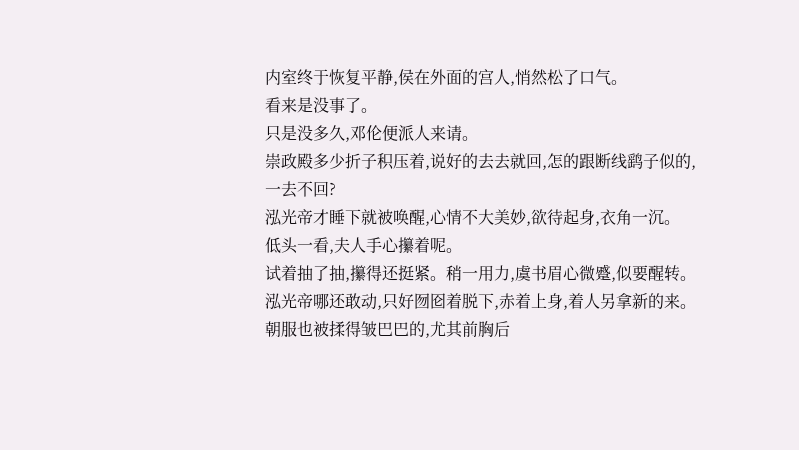内室终于恢复平静,侯在外面的宫人,悄然松了口气。
看来是没事了。
只是没多久,邓伦便派人来请。
崇政殿多少折子积压着,说好的去去就回,怎的跟断线鹞子似的,一去不回?
泓光帝才睡下就被唤醒,心情不大美妙,欲待起身,衣角一沉。
低头一看,夫人手心攥着呢。
试着抽了抽,攥得还挺紧。稍一用力,虞书眉心微蹙,似要醒转。
泓光帝哪还敢动,只好囫囵着脱下,赤着上身,着人另拿新的来。
朝服也被揉得皱巴巴的,尤其前胸后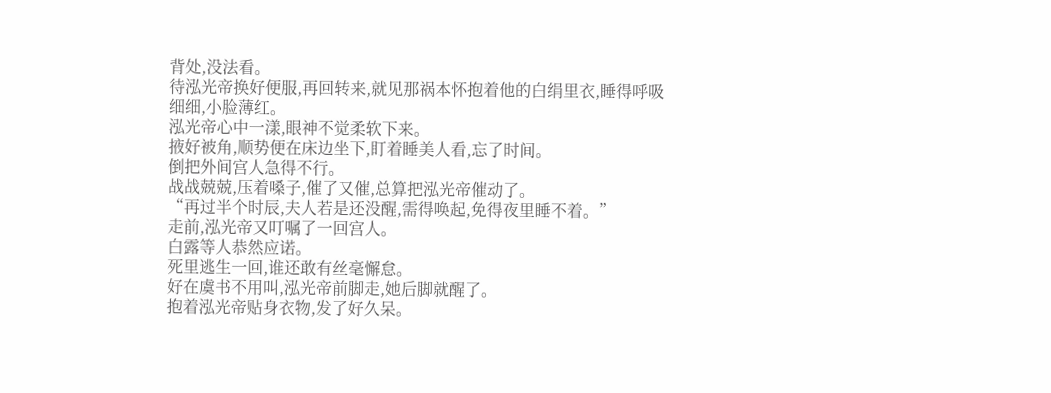背处,没法看。
待泓光帝换好便服,再回转来,就见那祸本怀抱着他的白绢里衣,睡得呼吸细细,小脸薄红。
泓光帝心中一漾,眼神不觉柔软下来。
掖好被角,顺势便在床边坐下,盯着睡美人看,忘了时间。
倒把外间宫人急得不行。
战战兢兢,压着嗓子,催了又催,总算把泓光帝催动了。
“再过半个时辰,夫人若是还没醒,需得唤起,免得夜里睡不着。”
走前,泓光帝又叮嘱了一回宫人。
白露等人恭然应诺。
死里逃生一回,谁还敢有丝毫懈怠。
好在虞书不用叫,泓光帝前脚走,她后脚就醒了。
抱着泓光帝贴身衣物,发了好久呆。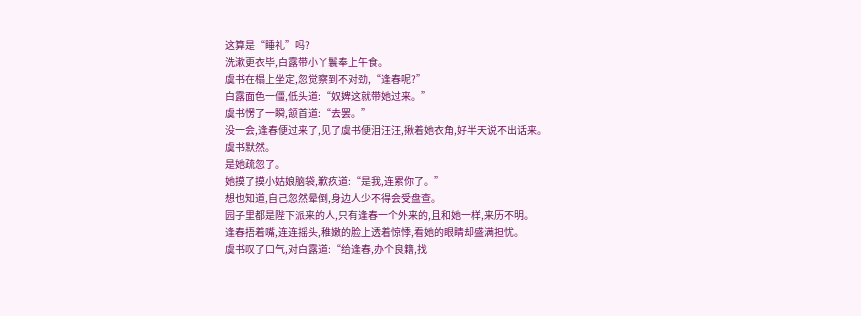这算是“睡礼”吗?
洗漱更衣毕,白露带小丫鬟奉上午食。
虞书在榻上坐定,忽觉察到不对劲,“逢春呢?”
白露面色一僵,低头道:“奴婢这就带她过来。”
虞书愣了一瞬,颔首道:“去罢。”
没一会,逢春便过来了,见了虞书便泪汪汪,揪着她衣角,好半天说不出话来。
虞书默然。
是她疏忽了。
她摸了摸小姑娘脑袋,歉疚道:“是我,连累你了。”
想也知道,自己忽然晕倒,身边人少不得会受盘查。
园子里都是陛下派来的人,只有逢春一个外来的,且和她一样,来历不明。
逢春捂着嘴,连连摇头,稚嫩的脸上透着惊悸,看她的眼睛却盛满担忧。
虞书叹了口气,对白露道:“给逢春,办个良籍,找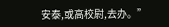安泰,或高校尉,去办。”